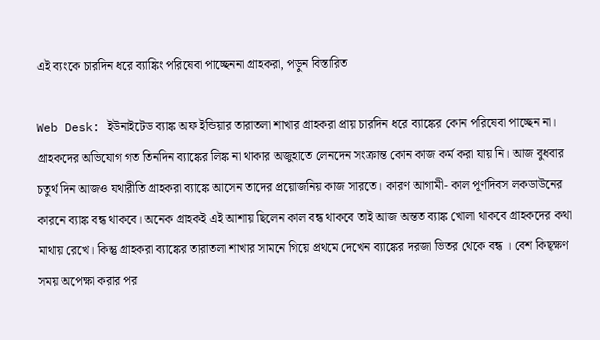এই ব্যংকে চারদিন ধরে ব্যাঙ্কিং পরিষেবা পাচ্ছেননা গ্রাহকরা, পড়ুন বিস্তারিত

Web Desk: ইউনাইটেড ব্যাঙ্ক অফ ইন্ডিয়ার তারাতলা শাখার গ্রাহকরা প্রায় চারদিন ধরে ব্যাঙ্কের কোন পরিষেবা পাচ্ছেন না।
গ্রাহকদের অভিযোগ গত তিনদিন ব্যাঙ্কের লিঙ্ক না থাকার অজুহাতে লেনদেন সংক্রান্ত কোন কাজ কর্ম করা যায় নি। আজ বুধবার চতুর্থ দিন আজও যথারীতি গ্রাহকরা ব্যাঙ্কে আসেন তাদের প্রয়োজনিয় কাজ সারতে। কারণ আগামী- কাল পূর্ণদিবস লকডাউনের কারনে ব্যাঙ্ক বন্ধ থাকবে। অনেক গ্রাহকই এই আশায় ছিলেন কাল বন্ধ থাকবে তাই আজ অন্তত ব্যাঙ্ক খোলা থাকবে গ্রাহকদের কথা মাথায় রেখে। কিন্তু গ্রাহকরা ব্যাঙ্কের তারাতলা শাখার সামনে গিয়ে প্রথমে দেখেন ব্যাঙ্কের দরজা ভিতর থেকে বন্ধ । বেশ কিছ্ক্ষণ সময় অপেক্ষা করার পর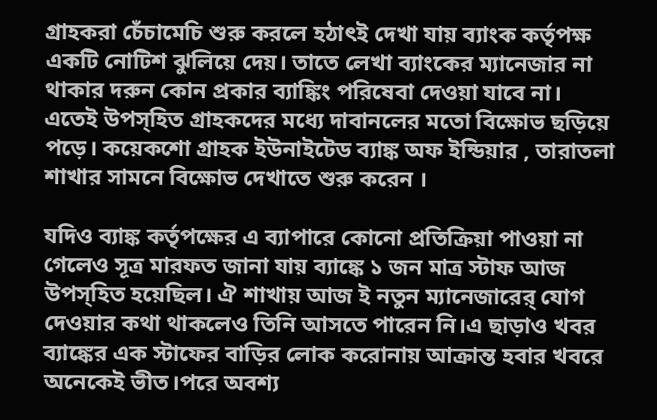গ্রাহকরা চেঁচামেচি শুরু করলে হঠাৎই দেখা যায় ব্যাংক কর্তৃপক্ষ একটি নোটিশ ঝুলিয়ে দেয়। তাতে লেখা ব্যাংকের ম্যানেজার না থাকার দরুন কোন প্রকার ব্যাঙ্কিং পরিষেবা দেওয়া যাবে না। এতেই উপস্হিত গ্রাহকদের মধ্যে দাবানলের মতো বিক্ষোভ ছড়িয়ে পড়ে। কয়েকশো গ্রাহক ইউনাইটেড ব্যাঙ্ক অফ ইন্ডিয়ার , তারাতলা শাখার সামনে বিক্ষোভ দেখাতে শুরু করেন ।

যদিও ব্যাঙ্ক কর্তৃপক্ষের এ ব্যাপারে কোনো প্রতিক্রিয়া পাওয়া না গেলেও সূত্র মারফত জানা যায় ব্যাঙ্কে ১ জন মাত্র স্টাফ আজ উপস্হিত হয়েছিল। ঐ শাখায় আজ ই নতুন ম্যানেজারের্ যোগ দেওয়ার কথা থাকলেও তিনি আসতে পারেন নি।এ ছাড়াও খবর ব্যাঙ্কের এক স্টাফের বাড়ির লোক করোনায় আক্রান্ত হবার খবরে অনেকেই ভীত।পরে অবশ্য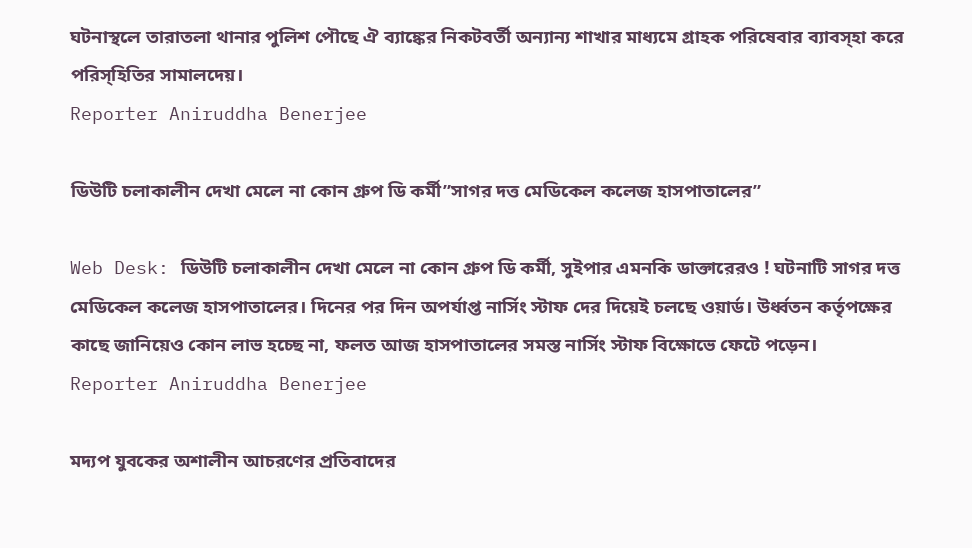ঘটনাস্থলে তারাতলা থানার পুলিশ পৌছে ঐ ব্যাঙ্কের নিকটবর্তী অন্যান্য শাখার মাধ্যমে গ্রাহক পরিষেবার ব্যাবস্হা করে পরিস্হিতির সামালদেয়।
Reporter Aniruddha Benerjee

ডিউটি চলাকালীন দেখা মেলে না কোন গ্রুপ ডি কর্মী”সাগর দত্ত মেডিকেল কলেজ হাসপাতালের”

Web Desk: ডিউটি চলাকালীন দেখা মেলে না কোন গ্রুপ ডি কর্মী, সুইপার এমনকি ডাক্তারেরও ! ঘটনাটি সাগর দত্ত মেডিকেল কলেজ হাসপাতালের। দিনের পর দিন অপর্যাপ্ত নার্সিং স্টাফ দের দিয়েই চলছে ওয়ার্ড। উর্ধ্বতন কর্তৃপক্ষের কাছে জানিয়েও কোন লাভ হচ্ছে না, ফলত আজ হাসপাতালের সমস্ত নার্সিং স্টাফ বিক্ষোভে ফেটে পড়েন।
Reporter Aniruddha Benerjee

মদ্যপ যুবকের অশালীন আচরণের প্রতিবাদের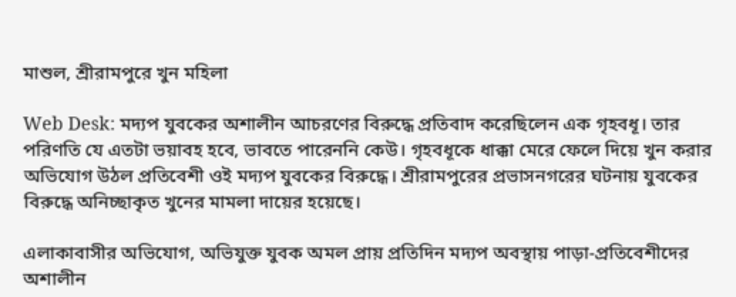মাশুল, শ্রীরামপুরে খুন মহিলা

Web Desk: মদ্যপ যুবকের অশালীন আচরণের বিরুদ্ধে প্রতিবাদ করেছিলেন এক গৃহবধূ। তার পরিণতি যে এতটা ভয়াবহ হবে, ভাবতে পারেননি কেউ। গৃহবধূকে ধাক্কা মেরে ফেলে দিয়ে খুন করার অভিযোগ উঠল প্রতিবেশী ওই মদ্যপ যুবকের বিরুদ্ধে। শ্রীরামপুরের প্রভাসনগরের ঘটনায় যুবকের বিরুদ্ধে অনিচ্ছাকৃত খুনের মামলা দায়ের হয়েছে।

এলাকাবাসীর অভিযোগ, অভিযুক্ত যুবক অমল প্রায় প্রতিদিন মদ্যপ অবস্থায় পাড়া-প্রতিবেশীদের অশালীন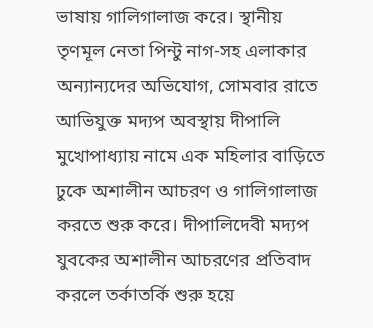ভাষায় গালিগালাজ করে। স্থানীয় তৃণমূল নেতা পিন্টু নাগ-সহ এলাকার অন্যান্যদের অভিযোগ, সোমবার রাতে আভিযুক্ত মদ্যপ অবস্থায় দীপালি মুখোপাধ্যায় নামে এক মহিলার বাড়িতে ঢুকে অশালীন আচরণ ও গালিগালাজ করতে শুরু করে। দীপালিদেবী মদ্যপ যুবকের অশালীন আচরণের প্রতিবাদ করলে তর্কাতর্কি শুরু হয়ে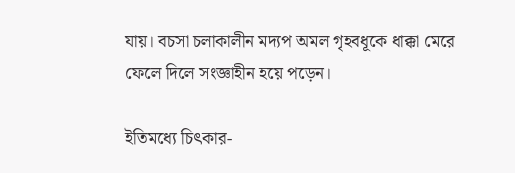যায়। বচসা চলাকালীন মদ্যপ অমল গৃহবধূকে ধাক্কা মেরে ফেলে দিলে সংজ্ঞাহীন হয়ে পড়েন।

ইতিমধ্যে চিৎকার-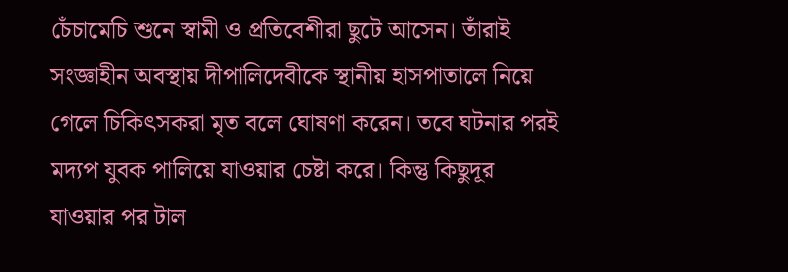চেঁচামেচি শুনে স্বামী ও প্রতিবেশীরা ছুটে আসেন। তাঁরাই সংজ্ঞাহীন অবস্থায় দীপালিদেবীকে স্থানীয় হাসপাতালে নিয়ে গেলে চিকিৎসকরা মৃত বলে ঘোষণা করেন। তবে ঘটনার পরই মদ্যপ যুবক পালিয়ে যাওয়ার চেষ্টা করে। কিন্তু কিছুদূর যাওয়ার পর টাল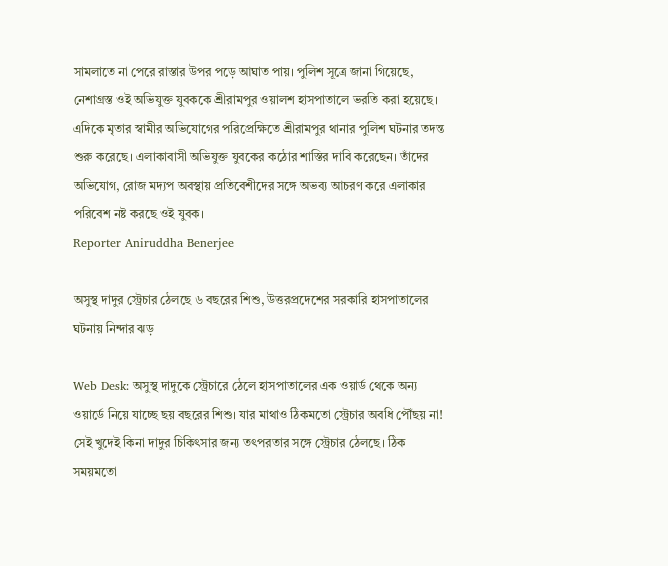সামলাতে না পেরে রাস্তার উপর পড়ে আঘাত পায়। পুলিশ সূত্রে জানা গিয়েছে, নেশাগ্রস্ত ওই অভিযুক্ত যুবককে শ্রীরামপুর ওয়ালশ হাসপাতালে ভরতি করা হয়েছে। এদিকে মৃতার স্বামীর অভিযোগের পরিপ্রেক্ষিতে শ্রীরামপুর থানার পুলিশ ঘটনার তদন্ত শুরু করেছে। এলাকাবাসী অভিযুক্ত যুবকের কঠোর শাস্তির দাবি করেছেন। তাঁদের অভিযোগ, রোজ মদ্যপ অবস্থায় প্রতিবেশীদের সঙ্গে অভব্য আচরণ করে এলাকার পরিবেশ নষ্ট করছে ওই যুবক।
Reporter Aniruddha Benerjee

অসুস্থ দাদুর স্ট্রেচার ঠেলছে ৬ বছরের শিশু, উত্তরপ্রদেশের সরকারি হাসপাতালের ঘটনায় নিন্দার ঝড়

Web Desk: অসুস্থ দাদুকে স্ট্রেচারে ঠেলে হাসপাতালের এক ওয়ার্ড থেকে অন্য ওয়ার্ডে নিয়ে যাচ্ছে ছয় বছরের শিশু। যার মাথাও ঠিকমতো স্ট্রেচার অবধি পৌঁছয় না! সেই খুদেই কিনা দাদুর চিকিৎসার জন্য তৎপরতার সঙ্গে স্ট্রেচার ঠেলছে। ঠিক সময়মতো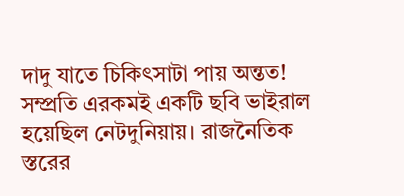দাদু যাতে চিকিৎসাটা পায় অন্তত! সম্প্রতি এরকমই একটি ছবি ভাইরাল হয়েছিল নেটদুনিয়ায়। রাজনৈতিক স্তরের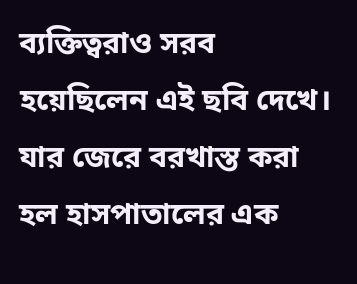ব্যক্তিত্বরাও সরব হয়েছিলেন এই ছবি দেখে। যার জেরে বরখাস্ত করা হল হাসপাতালের এক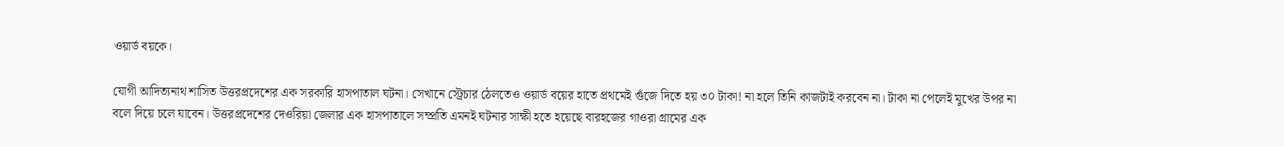ওয়ার্ড বয়কে।

যোগী আদিত্যনাথ শাসিত উত্তরপ্রদেশের এক সরকারি হাসপাতাল ঘটনা। সেখানে স্ট্রেচার ঠেলতেও ওয়ার্ড বয়ের হাতে প্রথমেই গুঁজে দিতে হয় ৩০ টাকা! না হলে তিনি কাজটাই করবেন না। টাকা না পেলেই মুখের উপর না বলে দিয়ে চলে যাবেন। উত্তরপ্রদেশের দেওরিয়া জেলার এক হাসপাতালে সম্প্রতি এমনই ঘটনার সাক্ষী হতে হয়েছে বারহজের গাওরা গ্রামের এক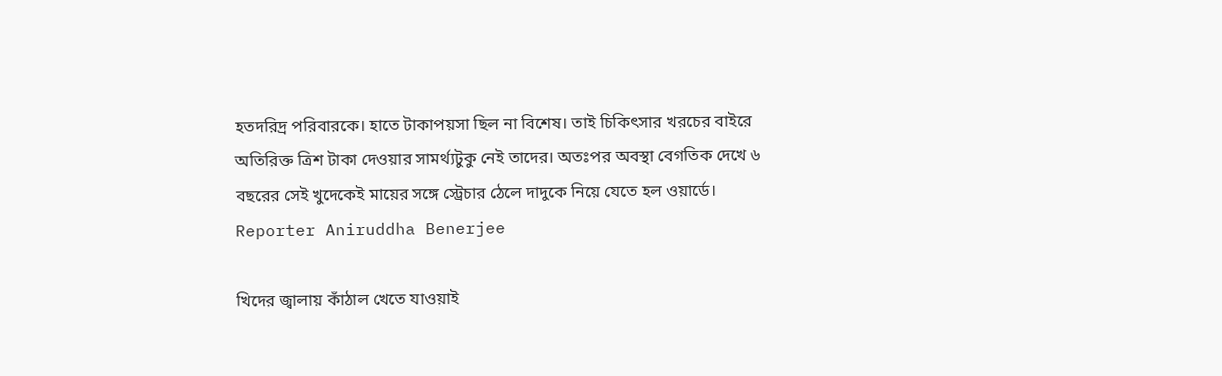হতদরিদ্র পরিবারকে। হাতে টাকাপয়সা ছিল না বিশেষ। তাই চিকিৎসার খরচের বাইরে অতিরিক্ত ত্রিশ টাকা দেওয়ার সামর্থ্যটুকু নেই তাদের। অতঃপর অবস্থা বেগতিক দেখে ৬ বছরের সেই খুদেকেই মায়ের সঙ্গে স্ট্রেচার ঠেলে দাদুকে নিয়ে যেতে হল ওয়ার্ডে।
Reporter Aniruddha Benerjee

খিদের জ্বালায় কাঁঠাল খেতে যাওয়াই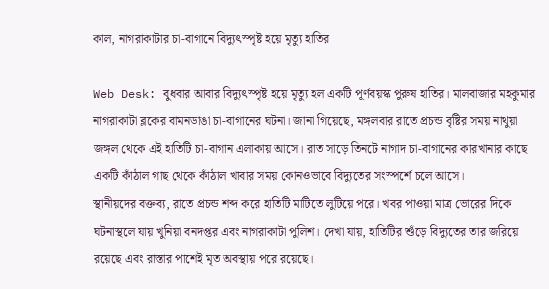কাল, নাগরাকাটার চা-বাগানে বিদ্যুৎস্পৃষ্ট হয়ে মৃত্যু হাতির

Web Desk: বুধবার আবার বিদ্যুৎস্পৃষ্ট হয়ে মৃত্যু হল একটি পূর্ণবয়স্ক পুরুষ হাতির। মালবাজার মহকুমার নাগরাকাটা ব্লকের বামনডাঙা চা-বাগানের ঘটনা। জানা গিয়েছে, মঙ্গলবার রাতে প্রচন্ড বৃষ্টির সময় নাথুয়া জঙ্গল থেকে এই হাতিটি চা-বাগান এলাকায় আসে। রাত সাড়ে তিনটে নাগাদ চা-বাগানের কারখানার কাছে একটি কাঁঠাল গাছ থেকে কাঁঠাল খাবার সময় কোনওভাবে বিদ্যুতের সংস্পর্শে চলে আসে।
স্থানীয়দের বক্তব্য, রাতে প্রচন্ড শব্দ করে হাতিটি মাটিতে লুটিয়ে পরে। খবর পাওয়া মাত্র ভোরের দিকে ঘটনাস্থলে যায় খুনিয়া বনদপ্তর এবং নাগরাকাটা পুলিশ। দেখা যায়, হাতিটির শুঁড়ে বিদ্যুতের তার জরিয়ে রয়েছে এবং রাস্তার পাশেই মৃত অবস্থায় পরে রয়েছে।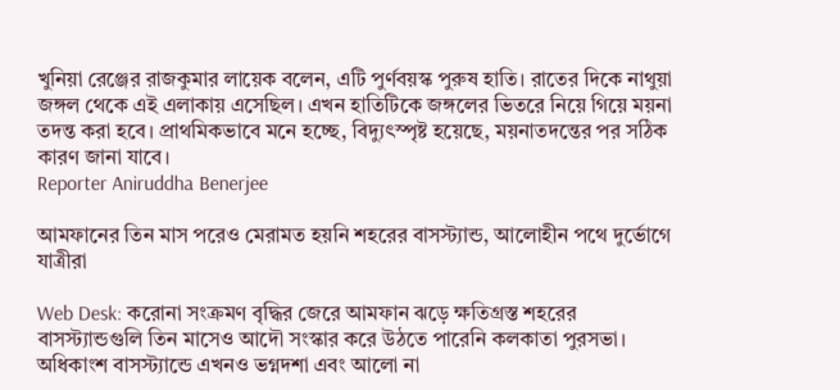খুনিয়া রেঞ্জের রাজকুমার লায়েক বলেন, এটি পুর্ণবয়স্ক পুরুষ হাতি। রাতের দিকে নাথুয়া জঙ্গল থেকে এই এলাকায় এসেছিল। এখন হাতিটিকে জঙ্গলের ভিতরে নিয়ে গিয়ে ময়না তদন্ত করা হবে। প্রাথমিকভাবে মনে হচ্ছে, বিদ্যুৎস্পৃষ্ট হয়েছে, ময়নাতদন্তের পর সঠিক কারণ জানা যাবে।
Reporter Aniruddha Benerjee

আমফানের তিন মাস পরেও মেরামত হয়নি শহরের বাসস্ট্যান্ড, আলোহীন পথে দুর্ভোগে যাত্রীরা

Web Desk: করোনা সংক্রমণ বৃদ্ধির জেরে আমফান ঝড়ে ক্ষতিগ্রস্ত শহরের বাসস্ট্যান্ডগুলি তিন মাসেও আদৌ সংস্কার করে উঠতে পারেনি কলকাতা পুরসভা। অধিকাংশ বাসস্ট্যান্ডে এখনও ভগ্নদশা এবং আলো না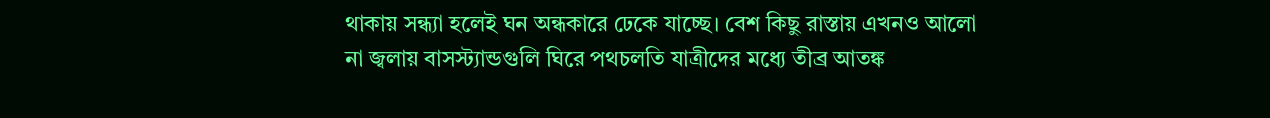থাকায় সন্ধ্যা হলেই ঘন অন্ধকারে ঢেকে যাচ্ছে। বেশ কিছু রাস্তায় এখনও আলো না জ্বলায় বাসস্ট্যান্ডগুলি ঘিরে পথচলতি যাত্রীদের মধ্যে তীব্র আতঙ্ক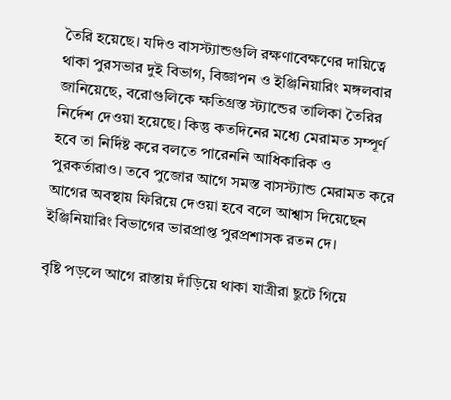তৈরি হয়েছে। যদিও বাসস্ট্যান্ডগুলি রক্ষণাবেক্ষণের দায়িত্বে থাকা পুরসভার দুই বিভাগ, বিজ্ঞাপন ও ইঞ্জিনিয়ারিং মঙ্গলবার জানিয়েছে, বরোগুলিকে ক্ষতিগ্রস্ত স্ট্যান্ডের তালিকা তৈরির নির্দেশ দেওয়া হয়েছে। কিন্তু কতদিনের মধ্যে মেরামত সম্পূর্ণ হবে তা নির্দিষ্ট করে বলতে পারেননি আধিকারিক ও পুরকর্তারাও। তবে পুজোর আগে সমস্ত বাসস্ট্যান্ড মেরামত করে আগের অবস্থায় ফিরিয়ে দেওয়া হবে বলে আশ্বাস দিয়েছেন ইঞ্জিনিয়ারিং বিভাগের ভারপ্রাপ্ত পুরপ্রশাসক রতন দে।

বৃষ্টি পড়লে আগে রাস্তায় দাঁড়িয়ে থাকা যাত্রীরা ছুটে গিয়ে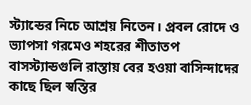স্ট্যান্ডের নিচে আশ্রয় নিতেন। প্রবল রোদে ও ভ্যাপসা গরমেও শহরের শীতাতপ বাসস্ট্যান্ডগুলি রাস্তায় বের হওয়া বাসিন্দাদের কাছে ছিল স্বস্তির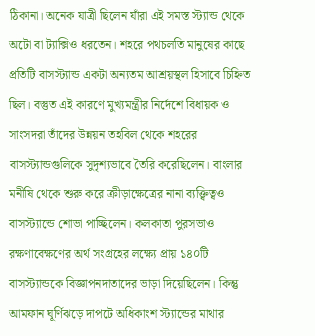ঠিকানা। অনেক যাত্রী ছিলেন যাঁরা এই সমস্ত স্ট্যান্ড থেকে অটো বা ট্যাক্সিও ধরতেন। শহরে পথচলতি মানুষের কাছে প্রতিটি বাসস্ট্যান্ড একটা অন্যতম আশ্রয়স্থল হিসাবে চিহ্নিত ছিল। বস্তুত এই কারণে মুখ্যমন্ত্রীর নির্দেশে বিধায়ক ও সাংসদরা তাঁদের উন্নয়ন তহবিল থেকে শহরের বাসস্ট্যান্ডগুলিকে সুদৃশ্যভাবে তৈরি করেছিলেন। বাংলার মনীষি থেকে শুরু করে ক্রীড়াক্ষেত্রের নানা ব্যক্ত্বিত্বও বাসস্ট্যান্ডে শোভা পাচ্ছিলেন। কলকাতা পুরসভাও রক্ষণাবেক্ষণের অর্থ সংগ্রহের লক্ষ্যে প্রায় ১৪০টি বাসস্ট্যান্ডকে বিজ্ঞাপনদাতাদের ভাড়া দিয়েছিলেন। কিন্তু আমফান ঘূর্ণিঝড়ে দাপটে অধিকাংশ স্ট্যান্ডের মাথার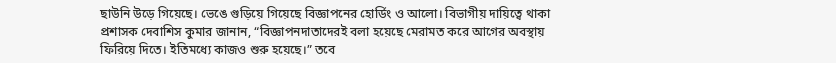ছাউনি উড়ে গিয়েছে। ভেঙে গুড়িয়ে গিয়েছে বিজ্ঞাপনের হোর্ডিং ও আলো। বিভাগীয় দায়িত্বে থাকা প্রশাসক দেবাশিস কুমার জানান, “বিজ্ঞাপনদাতাদেরই বলা হয়েছে মেরামত করে আগের অবস্থায় ফিরিয়ে দিতে। ইতিমধ্যে কাজও শুরু হয়েছে।” তবে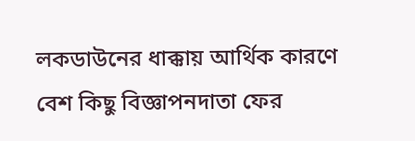লকডাউনের ধাক্কায় আর্থিক কারণে বেশ কিছু বিজ্ঞাপনদাতা ফের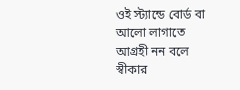ওই স্ট্যান্ডে বোর্ড বা আলো লাগাতে আগ্রহী নন বলে স্বীকার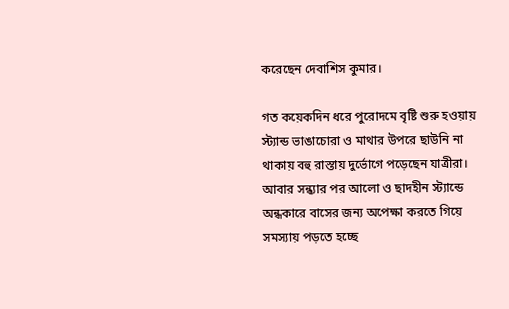করেছেন দেবাশিস কুমার।

গত কয়েকদিন ধরে পুরোদমে বৃষ্টি শুরু হওয়ায় স্ট্যান্ড ভাঙাচোরা ও মাথার উপরে ছাউনি না থাকায় বহু রাস্তায় দুর্ভোগে পড়েছেন যাত্রীরা। আবার সন্ধ্যার পর আলো ও ছাদহীন স্ট্যান্ডে অন্ধকারে বাসের জন্য অপেক্ষা করতে গিয়ে সমস্যায় পড়তে হচ্ছে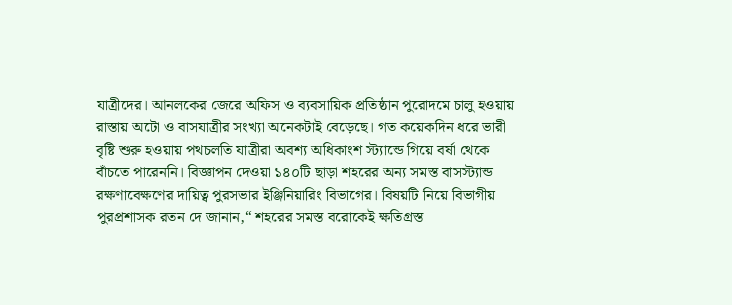যাত্রীদের। আনলকের জেরে অফিস ও ব্যবসায়িক প্রতিষ্ঠান পুরোদমে চালু হওয়ায় রাস্তায় অটো ও বাসযাত্রীর সংখ্যা অনেকটাই বেড়েছে। গত কয়েকদিন ধরে ভারী বৃষ্টি শুরু হওয়ায় পথচলতি যাত্রীরা অবশ্য অধিকাংশ স্ট্যান্ডে গিয়ে বর্ষা থেকে বাঁচতে পারেননি। বিজ্ঞাপন দেওয়া ১৪০টি ছাড়া শহরের অন্য সমস্ত বাসস্ট্যান্ড রক্ষণাবেক্ষণের দায়িত্ব পুরসভার ইঞ্জিনিয়ারিং বিভাগের। বিষয়টি নিয়ে বিভাগীয় পুরপ্রশাসক রতন দে জানান,“ শহরের সমস্ত বরোকেই ক্ষতিগ্রস্ত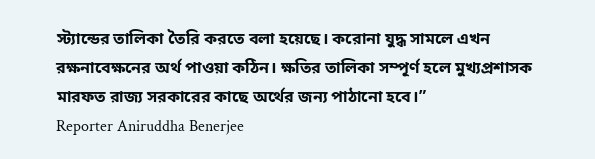স্ট্যান্ডের তালিকা তৈরি করতে বলা হয়েছে। করোনা যুদ্ধ সামলে এখন রক্ষনাবেক্ষনের অর্থ পাওয়া কঠিন। ক্ষতির তালিকা সম্পূর্ণ হলে মুখ্যপ্রশাসক মারফত রাজ্য সরকারের কাছে অর্থের জন্য পাঠানো হবে।”
Reporter Aniruddha Benerjee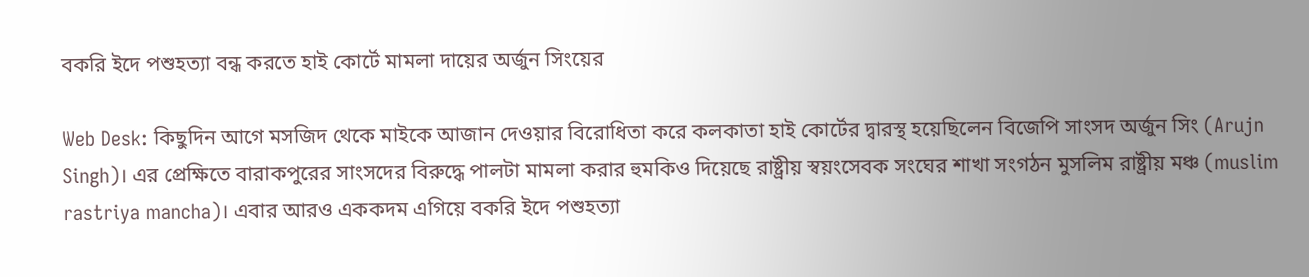বকরি ইদে পশুহত্যা বন্ধ করতে হাই কোর্টে মামলা দায়ের অর্জুন সিংয়ের

Web Desk: কিছুদিন আগে মসজিদ থেকে মাইকে আজান দেওয়ার বিরোধিতা করে কলকাতা হাই কোর্টের দ্বারস্থ হয়েছিলেন বিজেপি সাংসদ অর্জুন সিং (Arujn Singh)। এর প্রেক্ষিতে বারাকপুরের সাংসদের বিরুদ্ধে পালটা মামলা করার হুমকিও দিয়েছে রাষ্ট্রীয় স্বয়ংসেবক সংঘের শাখা সংগঠন মুসলিম রাষ্ট্রীয় মঞ্চ (muslim rastriya mancha)। এবার আরও এককদম এগিয়ে বকরি ইদে পশুহত্যা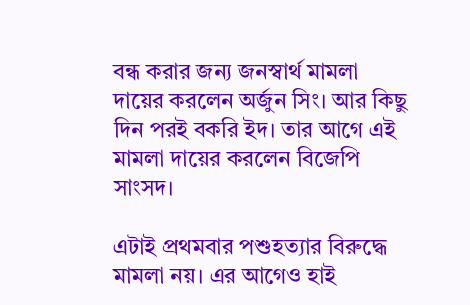বন্ধ করার জন্য জনস্বার্থ মামলা দায়ের করলেন অর্জুন সিং। আর কিছু দিন পরই বকরি ইদ। তার আগে এই মামলা দায়ের করলেন বিজেপি সাংসদ।

এটাই প্রথমবার পশুহত্যার বিরুদ্ধে মামলা নয়। এর আগেও হাই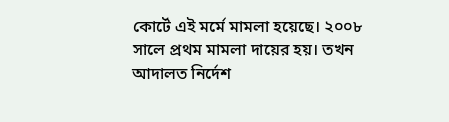কোর্টে এই মর্মে মামলা হয়েছে। ২০০৮ সালে প্রথম মামলা দায়ের হয়। তখন আদালত নির্দেশ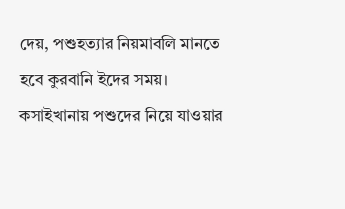দেয়, পশুহত্যার নিয়মাবলি মানতে হবে কুরবানি ইদের সময়। কসাইখানায় পশুদের নিয়ে যাওয়ার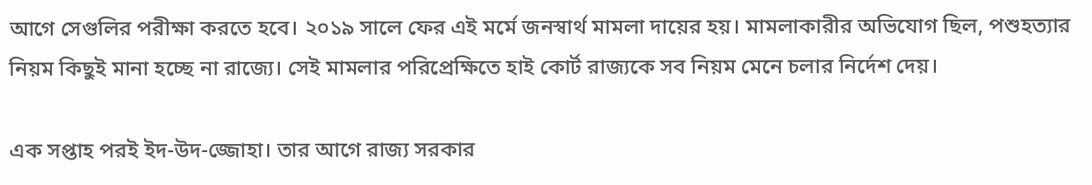আগে সেগুলির পরীক্ষা করতে হবে। ২০১৯ সালে ফের এই মর্মে জনস্বার্থ মামলা দায়ের হয়। মামলাকারীর অভিযোগ ছিল, পশুহত্যার নিয়ম কিছুই মানা হচ্ছে না রাজ্যে। সেই মামলার পরিপ্রেক্ষিতে হাই কোর্ট রাজ্যকে সব নিয়ম মেনে চলার নির্দেশ দেয়।

এক সপ্তাহ পরই ইদ-উদ-জ্জোহা। তার আগে রাজ্য সরকার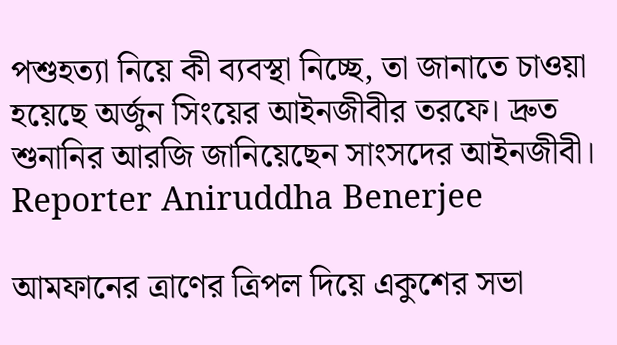পশুহত্যা নিয়ে কী ব্যবস্থা নিচ্ছে, তা জানাতে চাওয়া হয়েছে অর্জুন সিংয়ের আইনজীবীর তরফে। দ্রুত শুনানির আরজি জানিয়েছেন সাংসদের আইনজীবী।
Reporter Aniruddha Benerjee

আমফানের ত্রাণের ত্রিপল দিয়ে একুশের সভা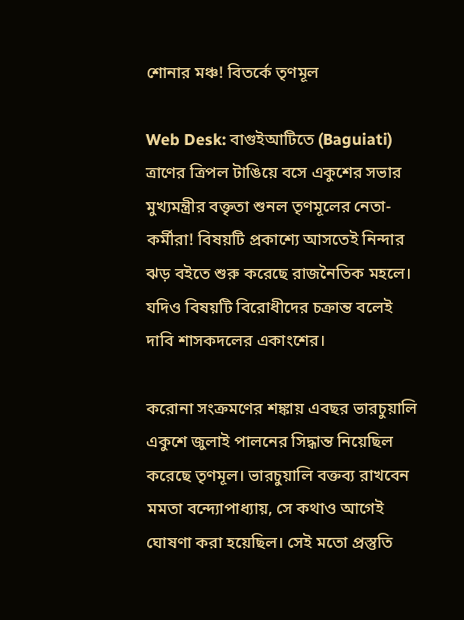শোনার মঞ্চ! বিতর্কে তৃণমূল

Web Desk: বাগুইআটিতে (Baguiati) ত্রাণের ত্রিপল টাঙিয়ে বসে একুশের সভার মুখ্যমন্ত্রীর বক্তৃতা শুনল তৃণমূলের নেতা-কর্মীরা! বিষয়টি প্রকাশ্যে আসতেই নিন্দার ঝড় বইতে শুরু করেছে রাজনৈতিক মহলে। যদিও বিষয়টি বিরোধীদের চক্রান্ত বলেই দাবি শাসকদলের একাংশের।

করোনা সংক্রমণের শঙ্কায় এবছর ভারচুয়ালি একুশে জুলাই পালনের সিদ্ধান্ত নিয়েছিল করেছে তৃণমূল। ভারচুয়ালি বক্তব্য রাখবেন মমতা বন্দ্যোপাধ্যায়, সে কথাও আগেই ঘোষণা করা হয়েছিল। সেই মতো প্রস্তুতি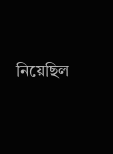নিয়েছিল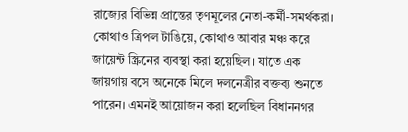রাজ্যের বিভিন্ন প্রান্তের তৃণমূলের নেতা-কর্মী-সমর্থকরা। কোথাও ত্রিপল টাঙিয়ে, কোথাও আবার মঞ্চ করে জায়েন্ট স্ক্রিনের ব্যবস্থা করা হয়েছিল। যাতে এক জায়গায় বসে অনেকে মিলে দলনেত্রীর বক্তব্য শুনতে পারেন। এমনই আয়োজন করা হলেছিল বিধাননগর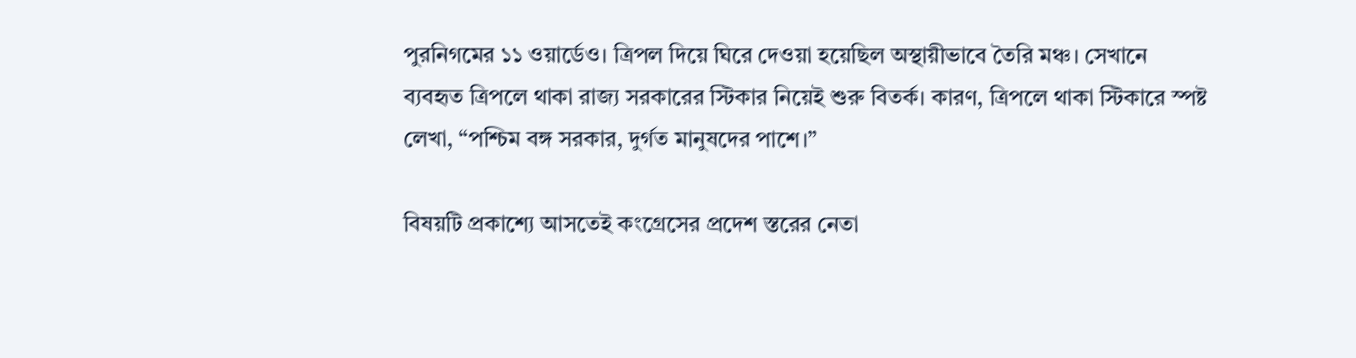পুরনিগমের ১১ ওয়ার্ডেও। ত্রিপল দিয়ে ঘিরে দেওয়া হয়েছিল অস্থায়ীভাবে তৈরি মঞ্চ। সেখানে ব্যবহৃত ত্রিপলে থাকা রাজ্য সরকারের স্টিকার নিয়েই শুরু বিতর্ক। কারণ, ত্রিপলে থাকা স্টিকারে স্পষ্ট লেখা, “পশ্চিম বঙ্গ সরকার, দুর্গত মানুষদের পাশে।”

বিষয়টি প্রকাশ্যে আসতেই কংগ্রেসের প্রদেশ স্তরের নেতা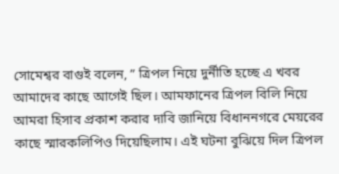সোমেশ্বর বাগুই বলেন, ” ত্রিপল নিয়ে দুর্নীতি হচ্ছে এ খবর আমাদের কাছে আগেই ছিল। আমফানের ত্রিপল বিলি নিয়ে আমরা হিসাব প্রকাশ করার দাবি জানিয়ে বিধাননগরে মেয়রের কাছে স্মারকলিপিও দিয়েছিলাম। এই ঘটনা বুঝিয়ে দিল ত্রিপল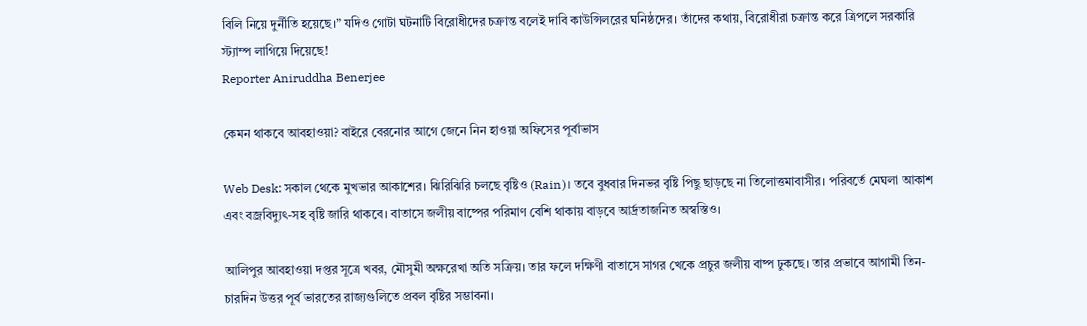বিলি নিয়ে দুর্নীতি হয়েছে।” যদিও গোটা ঘটনাটি বিরোধীদের চক্রান্ত বলেই দাবি কাউন্সিলরের ঘনিষ্ঠদের। তাঁদের কথায়, বিরোধীরা চক্রান্ত করে ত্রিপলে সরকারি স্ট্যাম্প লাগিয়ে দিয়েছে!
Reporter Aniruddha Benerjee

কেমন থাকবে আবহাওয়া? বাইরে বেরনোর আগে জেনে নিন হাওয়া অফিসের পূর্বাভাস

Web Desk: সকাল থেকে মুখভার আকাশের। ঝিরিঝিরি চলছে বৃষ্টিও (Rain)। তবে বুধবার দিনভর বৃষ্টি পিছু ছাড়ছে না তিলোত্তমাবাসীর। পরিবর্তে মেঘলা আকাশ এবং বজ্রবিদ্যুৎ-সহ বৃষ্টি জারি থাকবে। বাতাসে জলীয় বাষ্পের পরিমাণ বেশি থাকায় বাড়বে আর্দ্রতাজনিত অস্বস্তিও।

আলিপুর আবহাওয়া দপ্তর সূত্রে খবর, মৌসুমী অক্ষরেখা অতি সক্রিয়। তার ফলে দক্ষিণী বাতাসে সাগর খেকে প্রচুর জলীয় বাষ্প ঢুকছে। তার প্রভাবে আগামী তিন-চারদিন উত্তর পূর্ব ভারতের রাজ্যগুলিতে প্রবল বৃষ্টির সম্ভাবনা।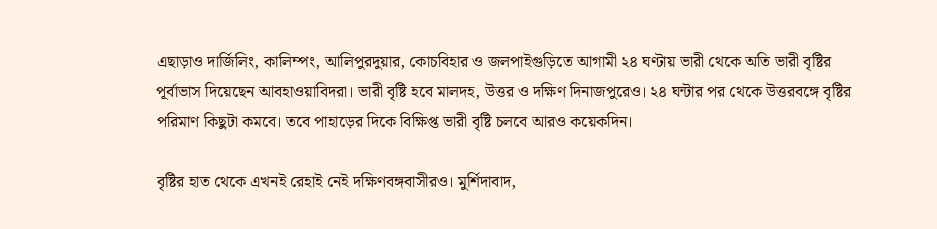এছাড়াও দার্জিলিং, কালিম্পং, আলিপুরদুয়ার, কোচবিহার ও জলপাইগুড়িতে আগামী ২৪ ঘণ্টায় ভারী থেকে অতি ভারী বৃষ্টির পূর্বাভাস দিয়েছেন আবহাওয়াবিদরা। ভারী বৃষ্টি হবে মালদহ, উত্তর ও দক্ষিণ দিনাজপুরেও। ২৪ ঘন্টার পর থেকে উত্তরবঙ্গে বৃষ্টির পরিমাণ কিছুটা কমবে। তবে পাহাড়ের দিকে বিক্ষিপ্ত ভারী বৃষ্টি চলবে আরও কয়েকদিন।

বৃষ্টির হাত থেকে এখনই রেহাই নেই দক্ষিণবঙ্গবাসীরও। মুর্শিদাবাদ,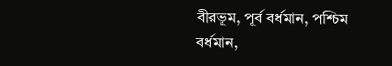বীরভূম, পূর্ব বর্ধমান, পশ্চিম বর্ধমান,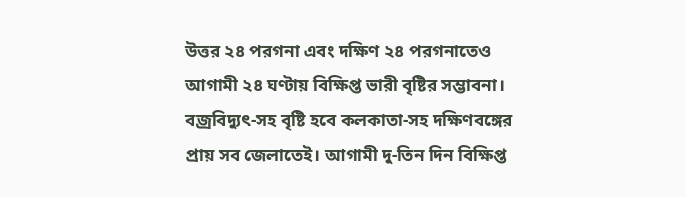উত্তর ২৪ পরগনা এবং দক্ষিণ ২৪ পরগনাতেও আগামী ২৪ ঘণ্টায় বিক্ষিপ্ত ভারী বৃষ্টির সম্ভাবনা। বজ্রবিদ্যুৎ-সহ বৃষ্টি হবে কলকাতা-সহ দক্ষিণবঙ্গের প্রায় সব জেলাতেই। আগামী দু-তিন দিন বিক্ষিপ্ত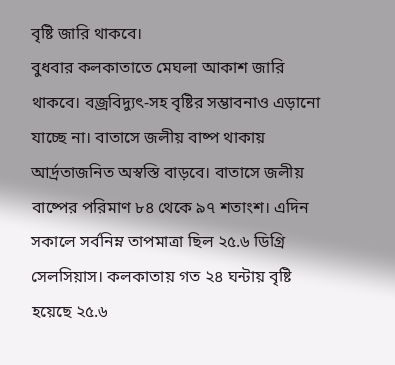বৃষ্টি জারি থাকবে।
বুধবার কলকাতাতে মেঘলা আকাশ জারি থাকবে। বজ্রবিদ্যুৎ-সহ বৃষ্টির সম্ভাবনাও এড়ানো যাচ্ছে না। বাতাসে জলীয় বাষ্প থাকায় আর্দ্রতাজনিত অস্বস্তি বাড়বে। বাতাসে জলীয় বাষ্পের পরিমাণ ৮৪ থেকে ৯৭ শতাংশ। এদিন সকালে সর্বনিম্ন তাপমাত্রা ছিল ২৫.৬ ডিগ্রি সেলসিয়াস। কলকাতায় গত ২৪ ঘন্টায় বৃষ্টি হয়েছে ২৫.৬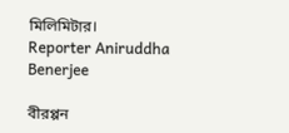মিলিমিটার।
Reporter Aniruddha Benerjee

বীরপ্পন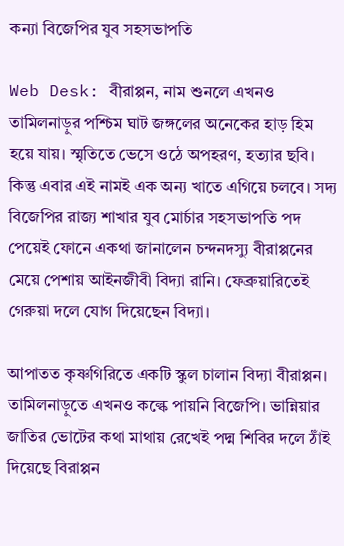কন্যা বিজেপির যুব সহসভাপতি

Web Desk: বীরাপ্পন, নাম শুনলে এখনও তামিলনাড়ুর পশ্চিম ঘাট জঙ্গলের অনেকের হাড় হিম হয়ে যায়। স্মৃতিতে ভেসে ওঠে অপহরণ, হত্যার ছবি। কিন্তু এবার এই নামই এক অন্য খাতে এগিয়ে চলবে। সদ্য বিজেপির রাজ্য শাখার যুব মোর্চার সহসভাপতি পদ পেয়েই ফোনে একথা জানালেন চন্দনদস্যু বীরাপ্পনের মেয়ে পেশায় আইনজীবী বিদ্যা রানি। ফেব্রুয়ারিতেই গেরুয়া দলে যোগ দিয়েছেন বিদ্যা।

আপাতত কৃষ্ণগিরিতে একটি স্কুল চালান বিদ্যা বীরাপ্পন। তামিলনাড়ুতে এখনও কল্কে পায়নি বিজেপি। ভান্নিয়ার জাতির ভোটের কথা মাথায় রেখেই পদ্ম শিবির দলে ঠাঁই দিয়েছে বিরাপ্পন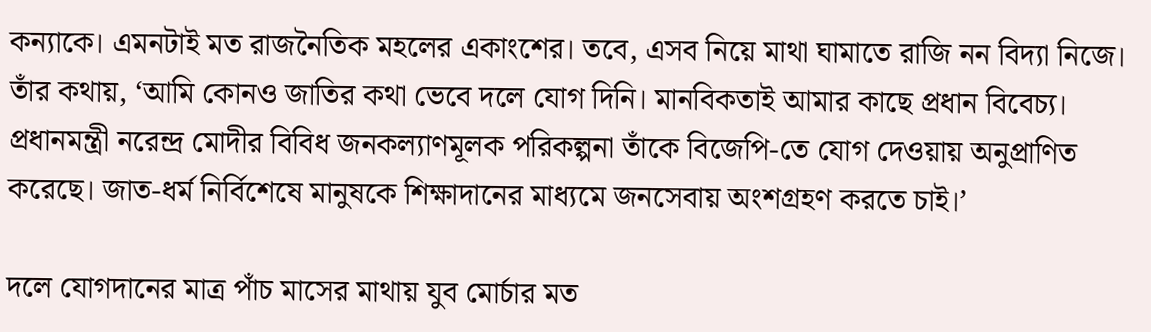কন্যাকে। এমনটাই মত রাজনৈতিক মহলের একাংশের। তবে, এসব নিয়ে মাথা ঘামাতে রাজি নন বিদ্যা নিজে। তাঁর কথায়, ‘আমি কোনও জাতির কথা ভেবে দলে যোগ দিনি। মানবিকতাই আমার কাছে প্রধান বিবেচ্য। প্রধানমন্ত্রী নরেন্দ্র মোদীর বিবিধ জনকল্যাণমূলক পরিকল্পনা তাঁকে বিজেপি-তে যোগ দেওয়ায় অনুপ্রাণিত করেছে। জাত-ধর্ম নির্বিশেষে মানুষকে শিক্ষাদানের মাধ্যমে জনসেবায় অংশগ্রহণ করতে চাই।’

দলে যোগদানের মাত্র পাঁচ মাসের মাথায় যুব মোর্চার মত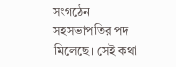সংগঠেন সহসভাপতির পদ মিলেছে। সেই কথা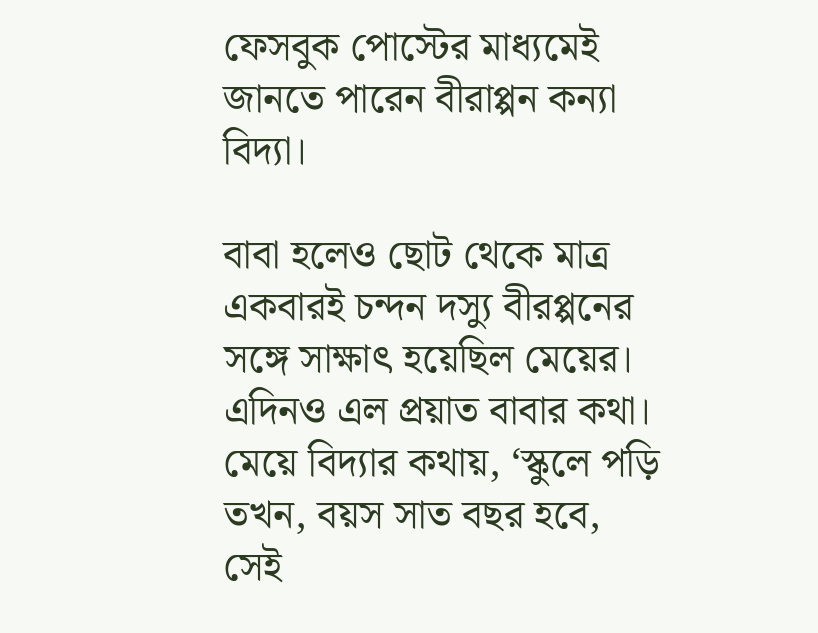ফেসবুক পোস্টের মাধ্যমেই জানতে পারেন বীরাপ্পন কন্যা বিদ্যা।

বাবা হলেও ছোট থেকে মাত্র একবারই চন্দন দস্যু বীরপ্পনের সঙ্গে সাক্ষাৎ হয়েছিল মেয়ের। এদিনও এল প্রয়াত বাবার কথা। মেয়ে বিদ্যার কথায়, ‘স্কুলে পড়ি তখন, বয়স সাত বছর হবে, সেই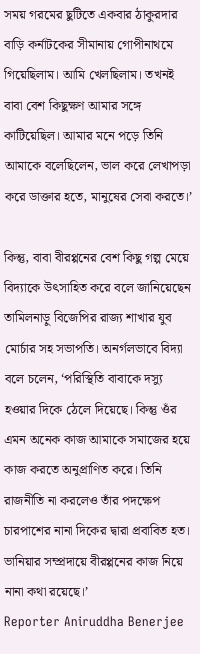সময় গরমের ছুটিতে একবার ঠাকুরদার বাড়ি কর্নাটকের সীমানায় গোপীনাথমে গিয়েছিলাম। আমি খেলছিলাম। তখনই বাবা বেশ কিছুক্ষণ আমার সঙ্গে কাটিয়েছিল। আমার মনে পড়ে তিনি আমাকে বলেছিলেন, ভাল করে লেখাপড়া করে ডাক্তার হতে, মানুষের সেবা করতে।’

কিন্তু, বাবা বীরপ্পনের বেশ কিছু গল্প মেয়ে বিদ্যাকে উৎসাহিত করে বলে জানিয়েছেন তামিলনাড়ু বিজেপির রাজ্য শাখার যুব মোর্চার সহ সভাপতি। অনর্গলভাবে বিদ্যা বলে চলেন, ‘পরিস্থিতি বাবাকে দস্যু হওয়ার দিকে ঠেলে দিয়েছে। কিন্তু ওঁর এমন অনেক কাজ আমাকে সমাজের হয়ে কাজ করতে অনুপ্রাণিত করে। তিনি রাজনীতি না করলেও তাঁর পদক্ষেপ চারপাশের নানা দিকের দ্বারা প্রবাবিত হত। ভানিয়ার সম্প্রদায়ে বীরপ্পনের কাজ নিয়ে নানা কথা রয়েছে।’
Reporter Aniruddha Benerjee